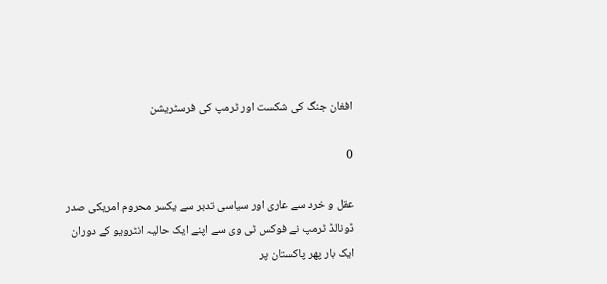افغان جنگ کی شکست اور ٹرمپ کی فرسٹریشن

0

عقل و خرد سے عاری اور سیاسی تدبر سے یکسر محروم امریکی صدر ڈونالڈ ٹرمپ نے فوکس ٹی وی سے اپنے ایک حالیہ انٹرویو کے دوران ایک بار پھر پاکستان پر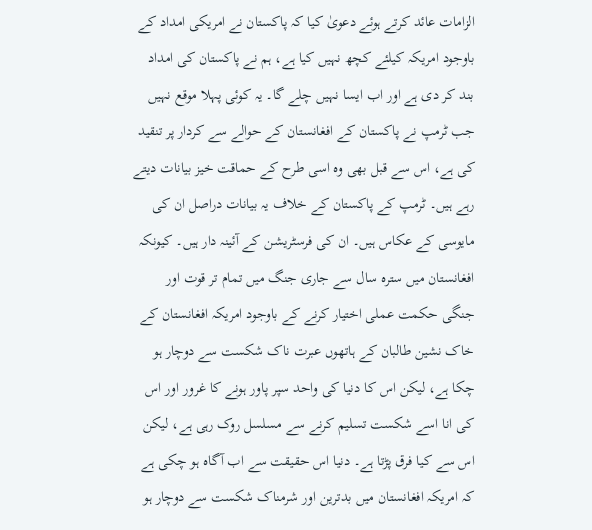الزامات عائد کرتے ہوئے دعویٰ کیا کہ پاکستان نے امریکی امداد کے باوجود امریکہ کیلئے کچھ نہیں کیا ہے، ہم نے پاکستان کی امداد بند کر دی ہے اور اب ایسا نہیں چلے گا۔ یہ کوئی پہلا موقع نہیں جب ٹرمپ نے پاکستان کے افغانستان کے حوالے سے کردار پر تنقید کی ہے، اس سے قبل بھی وہ اسی طرح کے حماقت خیز بیانات دیتے رہے ہیں۔ ٹرمپ کے پاکستان کے خلاف یہ بیانات دراصل ان کی مایوسی کے عکاس ہیں۔ ان کی فرسٹریشن کے آئینہ دار ہیں۔ کیونکہ افغانستان میں سترہ سال سے جاری جنگ میں تمام تر قوت اور جنگی حکمت عملی اختیار کرنے کے باوجود امریکہ افغانستان کے خاک نشین طالبان کے ہاتھوں عبرت ناک شکست سے دوچار ہو چکا ہے، لیکن اس کا دنیا کی واحد سپر پاور ہونے کا غرور اور اس کی انا اسے شکست تسلیم کرنے سے مسلسل روک رہی ہے، لیکن اس سے کیا فرق پڑتا ہے۔ دنیا اس حقیقت سے اب آگاہ ہو چکی ہے کہ امریکہ افغانستان میں بدترین اور شرمناک شکست سے دوچار ہو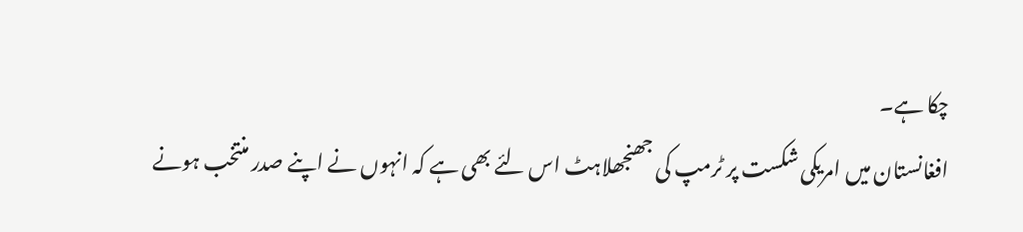چکا ہے۔
افغانستان میں امریکی شکست پر ٹرمپ کی جھنجھلاہٹ اس لئے بھی ہے کہ انہوں نے اپنے صدر منتخب ہونے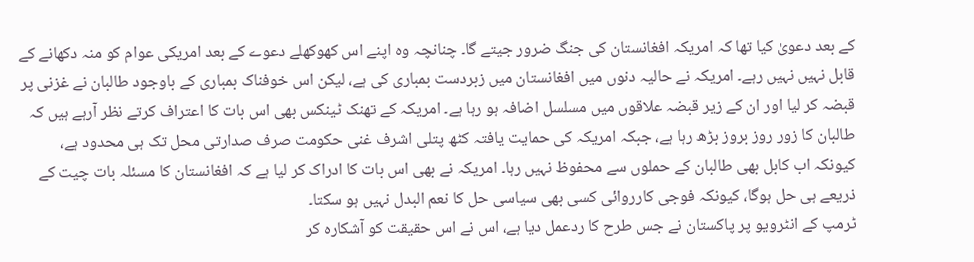کے بعد دعویٰ کیا تھا کہ امریکہ افغانستان کی جنگ ضرور جیتے گا۔ چنانچہ وہ اپنے اس کھوکھلے دعوے کے بعد امریکی عوام کو منہ دکھانے کے قابل نہیں نہیں رہے۔ امریکہ نے حالیہ دنوں میں افغانستان میں زبردست بمباری کی ہے، لیکن اس خوفناک بمباری کے باوجود طالبان نے غزنی پر قبضہ کر لیا اور ان کے زیر قبضہ علاقوں میں مسلسل اضافہ ہو رہا ہے۔ امریکہ کے تھنک ٹینکس بھی اس بات کا اعتراف کرتے نظر آرہے ہیں کہ طالبان کا زور روز بروز بڑھ رہا ہے، جبکہ امریکہ کی حمایت یافتہ کٹھ پتلی اشرف غنی حکومت صرف صدارتی محل تک ہی محدود ہے، کیونکہ اب کابل بھی طالبان کے حملوں سے محفوظ نہیں رہا۔ امریکہ نے بھی اس بات کا ادراک کر لیا ہے کہ افغانستان کا مسئلہ بات چیت کے ذریعے ہی حل ہوگا، کیونکہ فوجی کارروائی کسی بھی سیاسی حل کا نعم البدل نہیں ہو سکتا۔
ٹرمپ کے انٹرویو پر پاکستان نے جس طرح کا ردعمل دیا ہے، اس نے اس حقیقت کو آشکارہ کر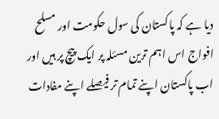دیا ہے کہ پاکستان کی سول حکومت اور مسلح افواج اس اہم ترین مسئلہ پر ایک پیچ پر ہیں اور اب پاکستان اپنے تمام تر فیصلے اپنے مفادات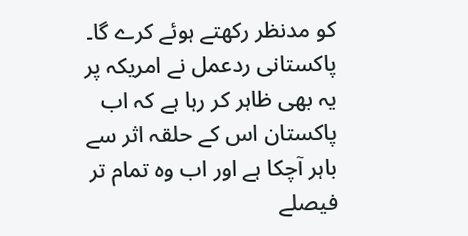کو مدنظر رکھتے ہوئے کرے گا۔ پاکستانی ردعمل نے امریکہ پر یہ بھی ظاہر کر رہا ہے کہ اب پاکستان اس کے حلقہ اثر سے باہر آچکا ہے اور اب وہ تمام تر فیصلے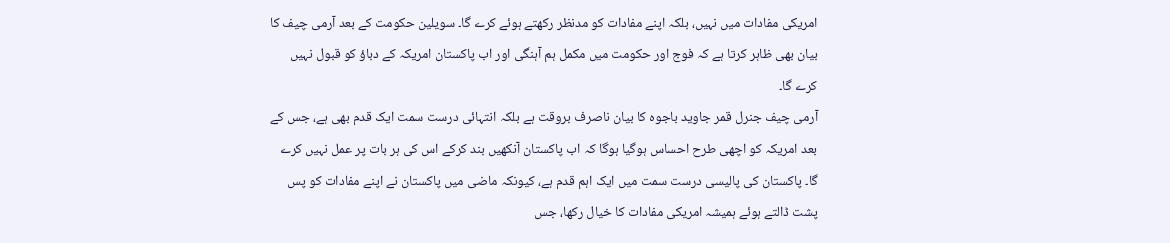امریکی مفادات میں نہیں، بلکہ اپنے مفادات کو مدنظر رکھتے ہوئے کرے گا۔ سویلین حکومت کے بعد آرمی چیف کا بیان بھی ظاہر کرتا ہے کہ فوج اور حکومت میں مکمل ہم آہنگی اور اب پاکستان امریکہ کے دباؤ کو قبول نہیں کرے گا۔
آرمی چیف جنرل قمر جاوید باجوہ کا بیان ناصرف بروقت ہے بلکہ انتہائی درست سمت ایک قدم بھی ہے، جس کے بعد امریکہ کو اچھی طرح احساس ہوگیا ہوگا کہ اب پاکستان آنکھیں بند کرکے اس کی ہر بات پر عمل نہیں کرے گا۔ پاکستان کی پالیسی درست سمت میں ایک اہم قدم ہے، کیونکہ ماضی میں پاکستان نے اپنے مفادات کو پس پشت ڈالتے ہوئے ہمیشہ امریکی مفادات کا خیال رکھا، جس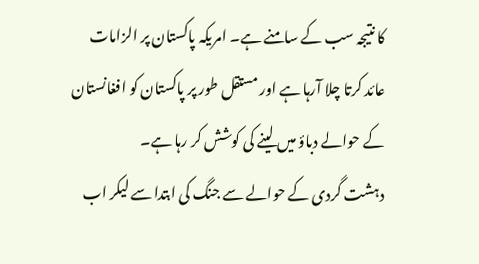کا نتیجہ سب کے سامنے ہے۔ امریکہ پاکستان پر الزامات عائد کرتا چلا آرہا ہے اور مستقل طور پر پاکستان کو افغانستان کے حوالے دباؤ میں لینے کی کوشش کر رہا ہے۔
دہشت گردی کے حوالے سے جنگ کی ابتدا سے لیکر اب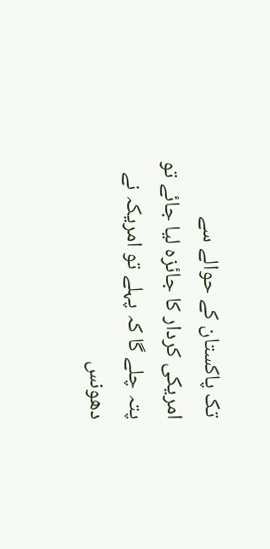تک پاکستان کے حوالے سے امریکی کردار کا جائزہ لیا جائے تو پتہ چلے گا کہ پہلے تو امریکہ نے دھونس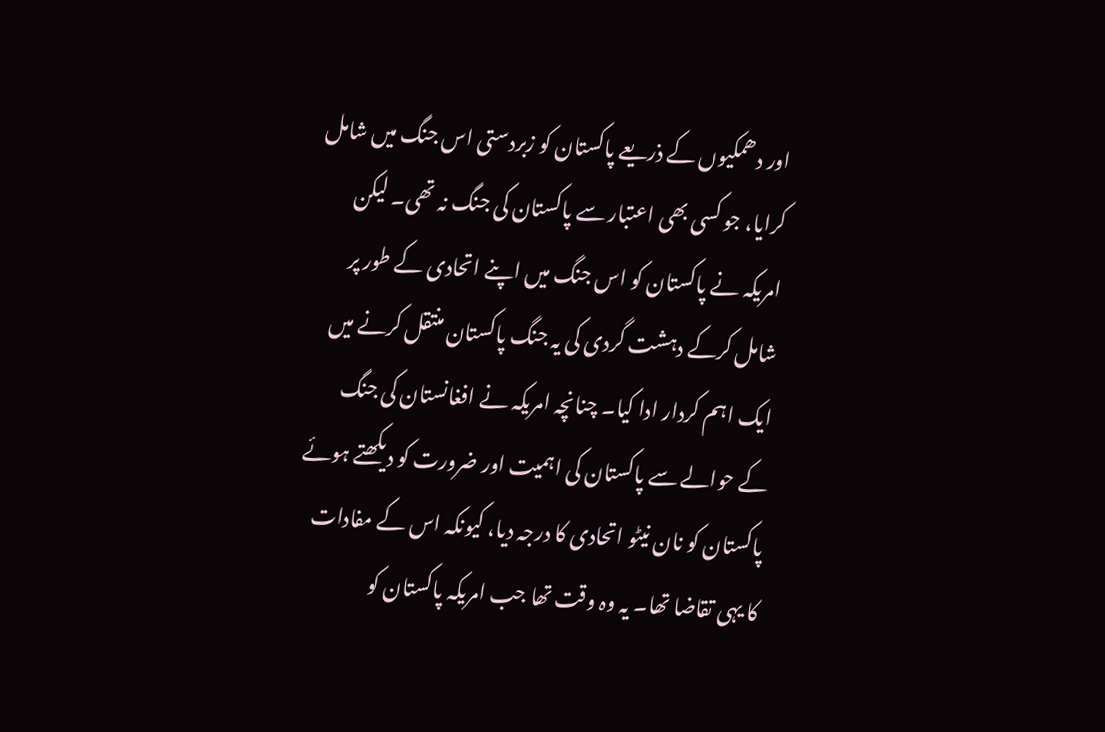اور دھمکیوں کے ذریعے پاکستان کو زبردستی اس جنگ میں شامل کرایا، جو کسی بھی اعتبار سے پاکستان کی جنگ نہ تھی۔ لیکن امریکہ نے پاکستان کو اس جنگ میں اپنے اتحادی کے طور پر شامل کرکے دہشت گردی کی یہ جنگ پاکستان منتقل کرنے میں ایک اہم کردار ادا کیا۔ چنانچہ امریکہ نے افغانستان کی جنگ کے حوالے سے پاکستان کی اہمیت اور ضرورت کو دیکھتے ہوئے پاکستان کو نان نیٹو اتحادی کا درجہ دیا، کیونکہ اس کے مفادات کا یہی تقاضا تھا۔ یہ وہ وقت تھا جب امریکہ پاکستان کو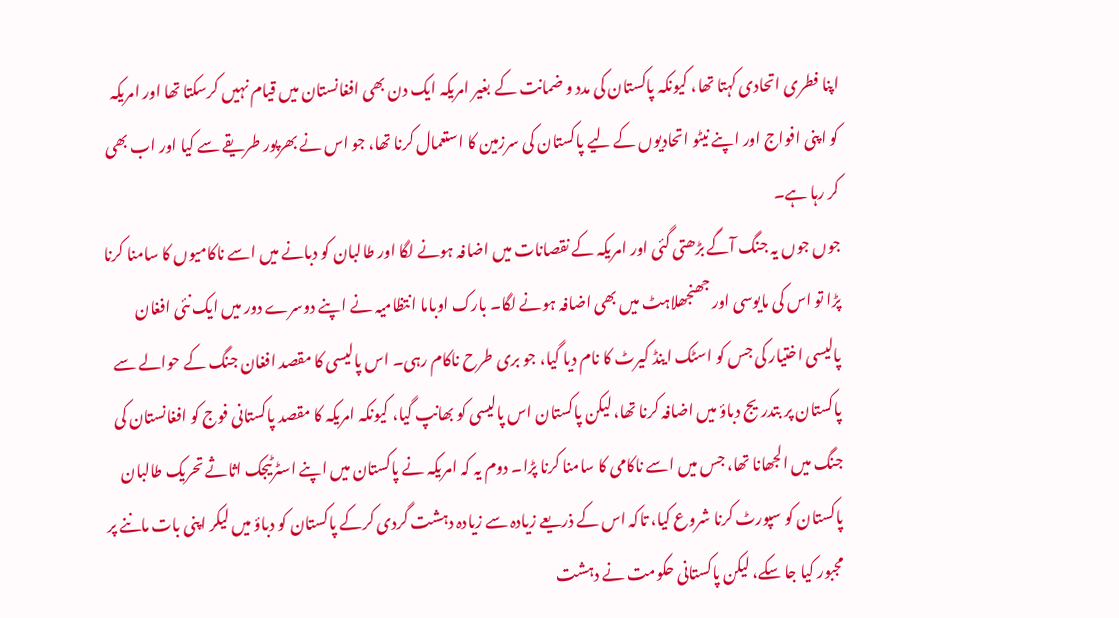اپنا فطری اتحادی کہتا تھا، کیونکہ پاکستان کی مدد و ضمانت کے بغیر امریکہ ایک دن بھی افغانستان میں قیام نہیں کرسکتا تھا اور امریکہ کو اپنی افواج اور اپنے نیٹو اتحادیوں کے لیے پاکستان کی سرزمین کا استعمال کرنا تھا، جو اس نے بھرپور طریقے سے کیا اور اب بھی کر رہا ہے۔
جوں جوں یہ جنگ آگے بڑھتی گئی اور امریکہ کے نقصانات میں اضافہ ہونے لگا اور طالبان کو دبانے میں اسے ناکامیوں کا سامنا کرنا پڑا تو اس کی مایوسی اور جھنجھلاہٹ میں بھی اضافہ ہونے لگا۔ بارک اوباما انتظامیہ نے اپنے دوسرے دور میں ایک نئی افغان پالیسی اختیار کی جس کو اسٹک اینڈ کیرٹ کا نام دیا گیا، جو بری طرح ناکام رہی۔ اس پالیسی کا مقصد افغان جنگ کے حوالے سے پاکستان پر بتدریج دباؤ میں اضافہ کرنا تھا، لیکن پاکستان اس پالیسی کو بھانپ گیا، کیونکہ امریکہ کا مقصد پاکستانی فوج کو افغانستان کی جنگ میں الجھانا تھا، جس میں اسے ناکامی کا سامنا کرنا پڑا۔ دوم یہ کہ امریکہ نے پاکستان میں اپنے اسٹرٹیجک اثاثے تحریک طالبان پاکستان کو سپورٹ کرنا شروع کیا، تاکہ اس کے ذریعے زیادہ سے زیادہ دہشت گردی کرکے پاکستان کو دباؤ میں لیکر اپنی بات ماننے پر مجبور کیا جا سکے، لیکن پاکستانی حکومت نے دہشت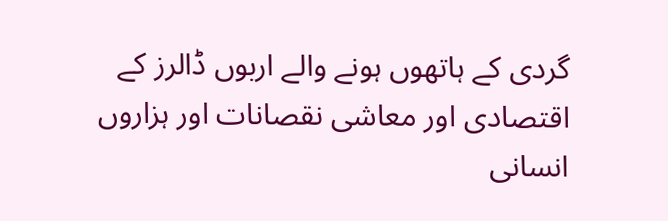گردی کے ہاتھوں ہونے والے اربوں ڈالرز کے اقتصادی اور معاشی نقصانات اور ہزاروں انسانی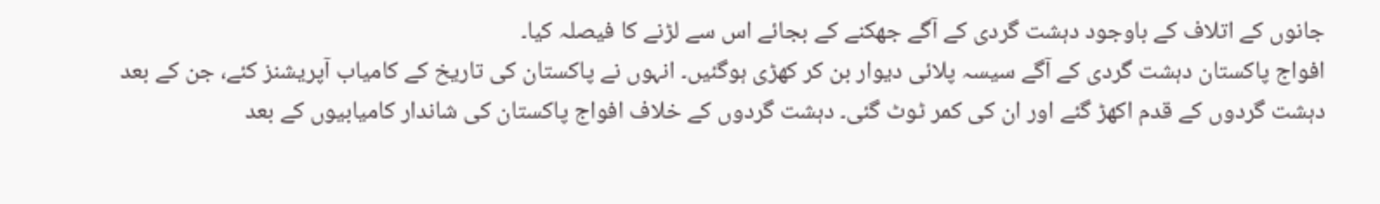جانوں کے اتلاف کے باوجود دہشت گردی کے آگے جھکنے کے بجائے اس سے لڑنے کا فیصلہ کیا۔
افواج پاکستان دہشت گردی کے آگے سیسہ پلائی دیوار بن کر کھڑی ہوگئیں۔ انہوں نے پاکستان کی تاریخ کے کامیاب آپریشنز کئے، جن کے بعد دہشت گردوں کے قدم اکھڑ گئے اور ان کی کمر ٹوٹ گئی۔ دہشت گردوں کے خلاف افواج پاکستان کی شاندار کامیابیوں کے بعد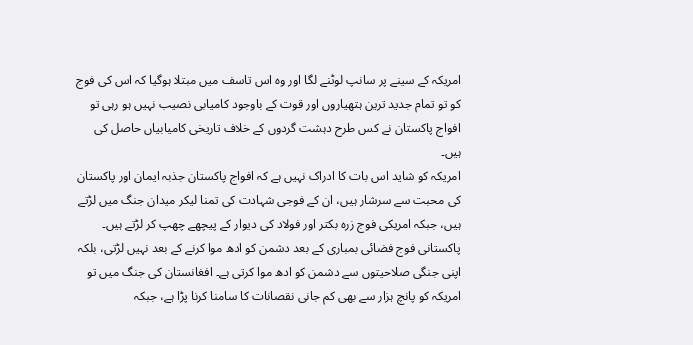امریکہ کے سینے پر سانپ لوٹنے لگا اور وہ اس تاسف میں مبتلا ہوگیا کہ اس کی فوج کو تو تمام جدید ترین ہتھیاروں اور قوت کے باوجود کامیابی نصیب نہیں ہو رہی تو افواج پاکستان نے کس طرح دہشت گردوں کے خلاف تاریخی کامیابیاں حاصل کی ہیں۔
امریکہ کو شاید اس بات کا ادراک نہیں ہے کہ افواج پاکستان جذبہ ایمان اور پاکستان کی محبت سے سرشار ہیں، ان کے فوجی شہادت کی تمنا لیکر میدان جنگ میں لڑتے ہیں، جبکہ امریکی فوج زرہ بکتر اور فولاد کی دیوار کے پیچھے چھپ کر لڑتے ہیں۔ پاکستانی فوج فضائی بمباری کے بعد دشمن کو ادھ موا کرنے کے بعد نہیں لڑتی، بلکہ اپنی جنگی صلاحیتوں سے دشمن کو ادھ موا کرتی ہے۔ افغانستان کی جنگ میں تو امریکہ کو پانچ ہزار سے بھی کم جانی نقصانات کا سامنا کرنا پڑا ہے، جبکہ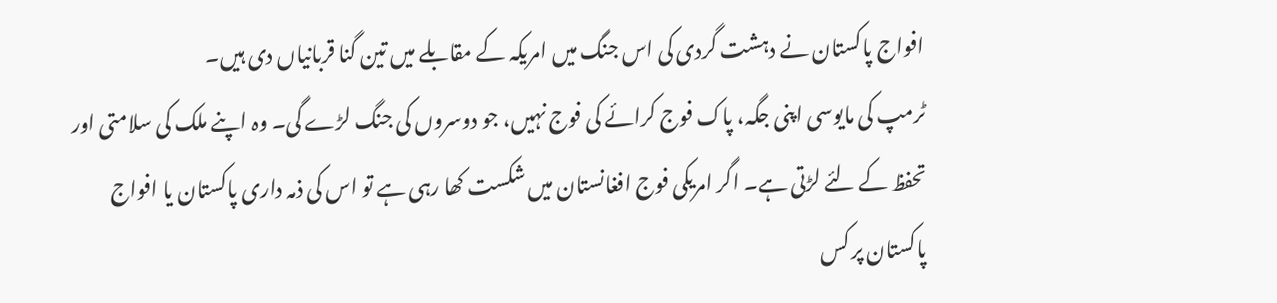افواج پاکستان نے دہشت گردی کی اس جنگ میں امریکہ کے مقابلے میں تین گنا قربانیاں دی ہیں۔
ٹرمپ کی مایوسی اپنی جگہ، پاک فوج کرائے کی فوج نہیں، جو دوسروں کی جنگ لڑے گی۔ وہ اپنے ملک کی سلامتی اور تحفظ کے لئے لڑتی ہے۔ اگر امریکی فوج افغانستان میں شکست کھا رہی ہے تو اس کی ذمہ داری پاکستان یا افواج پاکستان پر کس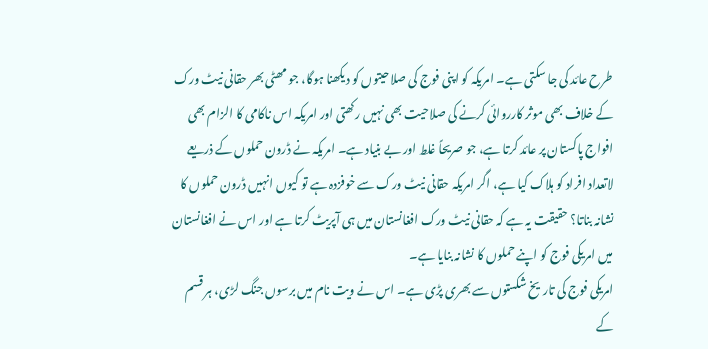طرح عائد کی جا سکتی ہے۔ امریکہ کو اپنی فوج کی صلاحیتوں کو دیکھنا ہوگا، جو مھٹی بھر حقانی نیٹ ورک کے خلاف بھی موثر کارروائی کرنے کی صلاحیت بھی نہیں رکھتی اور امریکہ اس ناکامی کا الزام بھی افواج پاکستان پر عائد کرتا ہے، جو صریحاً غلط اور بے بنیاد ہے۔ امریکہ نے ڈرون حملوں کے ذریعے لاتعداد افراد کو ہلاک کیا ہے، اگر امریکہ حقانی نیٹ ورک سے خوفزدہ ہے تو کیوں انہیں ڈرون حملوں کا نشانہ بناتا؟ حقیقت یہ ہے کہ حقانی نیٹ ورک افغانستان میں ہی آپریٹ کرتا ہے اور اس نے افغانستان میں امریکی فوج کو اپنے حملوں کا نشانہ بنایا ہے۔
امریکی فوج کی تاریخ شکستوں سے بھری پڑی ہے۔ اس نے ویت نام میں برسوں جنگ لڑی، ہر قسم کے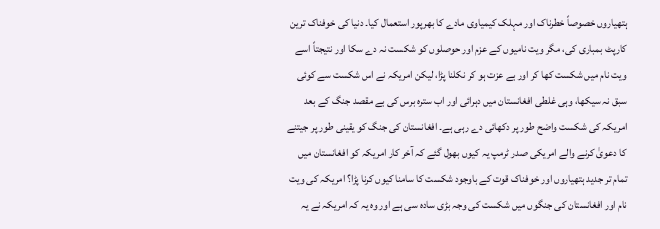ہتھیاروں خصوصاً خطرناک اور مہلک کیمیاوی مادے کا بھرپور استعمال کیا۔ دنیا کی خوفناک ترین کارپٹ بمباری کی، مگر ویت نامیوں کے عزم اور حوصلوں کو شکست نہ دے سکا اور نتیجتاً اسے ویت نام میں شکست کھا کر اور بے عزت ہو کر نکلنا پڑا، لیکن امریکہ نے اس شکست سے کوئی سبق نہ سیکھا، وہی غلطی افغانستان میں دہرائی اور اب سترہ برس کی بے مقصد جنگ کے بعد امریکہ کی شکست واضح طور پر دکھائی دے رہی ہے۔ افغانستان کی جنگ کو یقینی طور پر جیتنے کا دعویٰ کرنے والے امریکی صدر ٹرمپ یہ کیوں بھول گئے کہ آخر کار امریکہ کو افغانستان میں تمام تر جدید ہتھیاروں اور خوفناک قوت کے باوجود شکست کا سامنا کیوں کرنا پڑا؟ امریکہ کی ویت نام اور افغانستان کی جنگوں میں شکست کی وجہ بڑی سادہ سی ہے اور وہ یہ کہ امریکہ نے یہ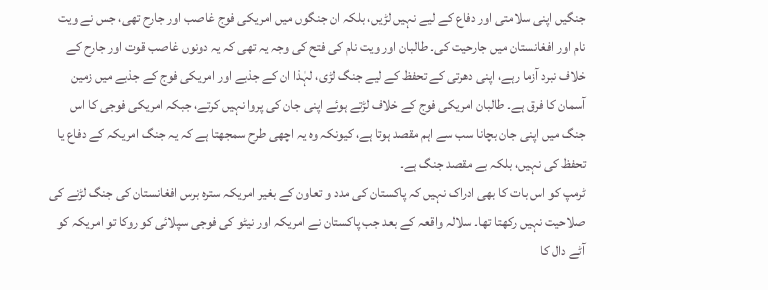جنگیں اپنی سلامتی اور دفاع کے لیے نہیں لڑیں، بلکہ ان جنگوں میں امریکی فوج غاصب اور جارح تھی، جس نے ویت نام اور افغانستان میں جارحیت کی۔ طالبان اور ویت نام کی فتح کی وجہ یہ تھی کہ یہ دونوں غاصب قوت اور جارح کے خلاف نبرد آزما رہے، اپنی دھرتی کے تحفظ کے لیے جنگ لڑی، لہٰذا ان کے جذبے اور امریکی فوج کے جذبے میں زمین آسمان کا فرق ہے۔ طالبان امریکی فوج کے خلاف لڑتے ہوئے اپنی جان کی پروا نہیں کرتے، جبکہ امریکی فوجی کا اس جنگ میں اپنی جان بچانا سب سے اہم مقصد ہوتا ہے، کیونکہ وہ یہ اچھی طرح سمجھتا ہے کہ یہ جنگ امریکہ کے دفاع یا تحفظ کی نہیں، بلکہ بے مقصد جنگ ہے۔
ٹرمپ کو اس بات کا بھی ادراک نہیں کہ پاکستان کی مدد و تعاون کے بغیر امریکہ سترہ برس افغانستان کی جنگ لڑنے کی صلاحیت نہیں رکھتا تھا۔ سلالہ واقعہ کے بعد جب پاکستان نے امریکہ اور نیٹو کی فوجی سپلائی کو روکا تو امریکہ کو آٹے دال کا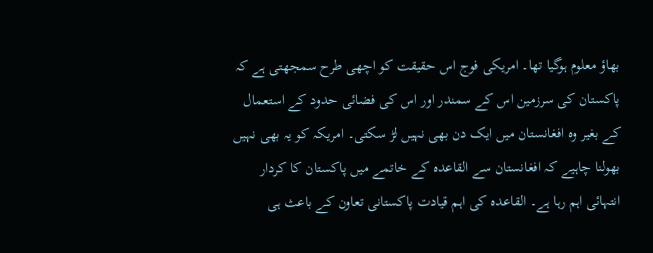بھاؤ معلوم ہوگیا تھا۔ امریکی فوج اس حقیقت کو اچھی طرح سمجھتی ہے کہ پاکستان کی سرزمین اس کے سمندر اور اس کی فضائی حدود کے استعمال کے بغیر وہ افغانستان میں ایک دن بھی نہیں لڑ سکتی۔ امریکہ کو یہ بھی نہیں بھولنا چاہیے کہ افغانستان سے القاعدہ کے خاتمے میں پاکستان کا کردار انتہائی اہم رہا ہے۔ القاعدہ کی اہم قیادت پاکستانی تعاون کے باعث ہی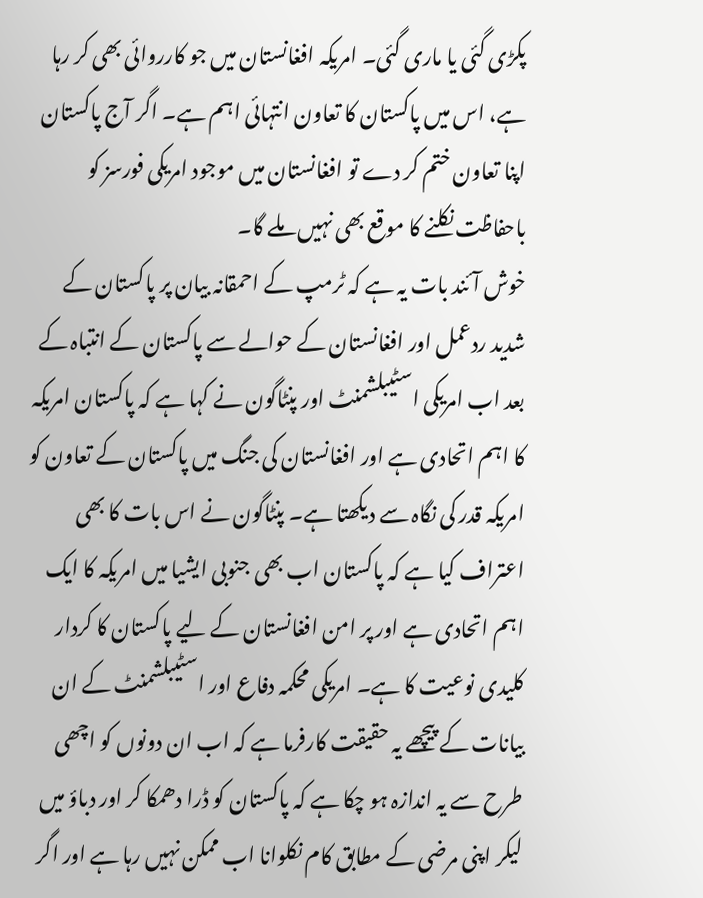پکڑی گئی یا ماری گئی۔ امریکہ افغانستان میں جو کارروائی بھی کر رہا ہے، اس میں پاکستان کا تعاون انتہائی اہم ہے۔ اگر آج پاکستان اپنا تعاون ختم کر دے تو افغانستان میں موجود امریکی فورسز کو باحفاظت نکلنے کا موقع بھی نہیں ملے گا۔
خوش آئند بات یہ ہے کہ ٹرمپ کے احمقانہ بیان پر پاکستان کے شدید ردعمل اور افغانستان کے حوالے سے پاکستان کے انتباہ کے بعد اب امریکی اسٹیبلشمنٹ اور پنٹاگون نے کہا ہے کہ پاکستان امریکہ کا اہم اتحادی ہے اور افغانستان کی جنگ میں پاکستان کے تعاون کو امریکہ قدر کی نگاہ سے دیکھتا ہے۔ پنٹاگون نے اس بات کا بھی اعتراف کیا ہے کہ پاکستان اب بھی جنوبی ایشیا میں امریکہ کا ایک اہم اتحادی ہے اور پر امن افغانستان کے لیے پاکستان کا کردار کلیدی نوعیت کا ہے۔ امریکی محکمہ دفاع اور اسٹیبلشمنٹ کے ان بیانات کے پیچھے یہ حقیقت کارفرما ہے کہ اب ان دونوں کو اچھی طرح سے یہ اندازہ ہو چکا ہے کہ پاکستان کو ڈرا دھمکا کر اور دباؤ میں لیکر اپنی مرضی کے مطابق کام نکلوانا اب ممکن نہیں رہا ہے اور اگر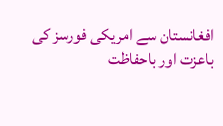افغانستان سے امریکی فورسز کی باعزت اور باحفاظت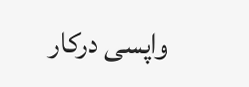واپسی درکار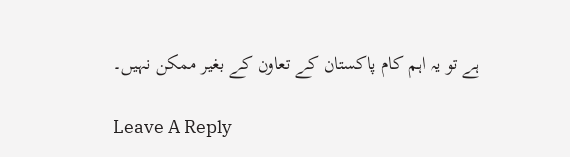ہے تو یہ اہم کام پاکستان کے تعاون کے بغیر ممکن نہیں۔

Leave A Reply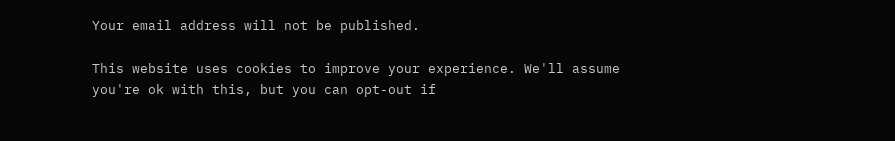Your email address will not be published.

This website uses cookies to improve your experience. We'll assume you're ok with this, but you can opt-out if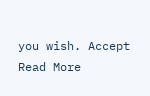you wish. Accept Read More